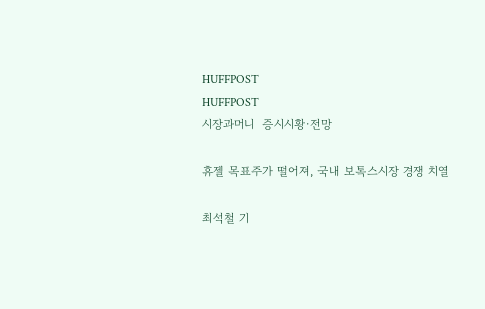HUFFPOST
HUFFPOST
시장과머니  증시시황·전망

휴젤 목표주가 떨어져, 국내 보톡스시장 경쟁 치열

최석철 기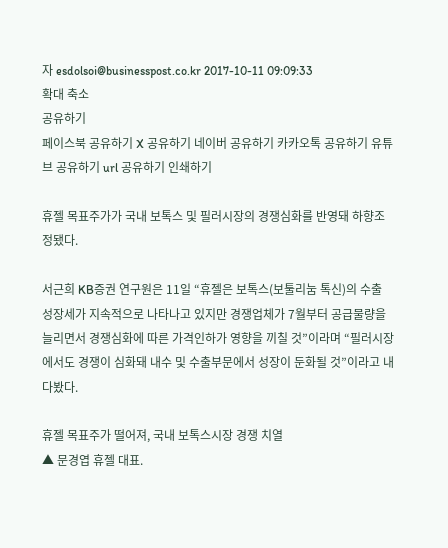자 esdolsoi@businesspost.co.kr 2017-10-11 09:09:33
확대 축소
공유하기
페이스북 공유하기 X 공유하기 네이버 공유하기 카카오톡 공유하기 유튜브 공유하기 url 공유하기 인쇄하기

휴젤 목표주가가 국내 보톡스 및 필러시장의 경쟁심화를 반영돼 하향조정됐다.

서근희 KB증권 연구원은 11일 “휴젤은 보톡스(보툴리눔 톡신)의 수출 성장세가 지속적으로 나타나고 있지만 경쟁업체가 7월부터 공급물량을 늘리면서 경쟁심화에 따른 가격인하가 영향을 끼칠 것”이라며 “필러시장에서도 경쟁이 심화돼 내수 및 수출부문에서 성장이 둔화될 것”이라고 내다봤다.

휴젤 목표주가 떨어져, 국내 보톡스시장 경쟁 치열
▲ 문경엽 휴젤 대표.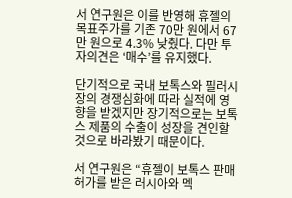서 연구원은 이를 반영해 휴젤의 목표주가를 기존 70만 원에서 67만 원으로 4.3% 낮췄다. 다만 투자의견은 ‘매수’를 유지했다.

단기적으로 국내 보톡스와 필러시장의 경쟁심화에 따라 실적에 영향을 받겠지만 장기적으로는 보톡스 제품의 수출이 성장을 견인할 것으로 바라봤기 때문이다.

서 연구원은 “휴젤이 보톡스 판매허가를 받은 러시아와 멕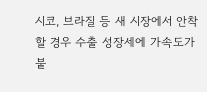시코, 브라질 등 새 시장에서 안착할 경우 수출 성장세에 가속도가 붙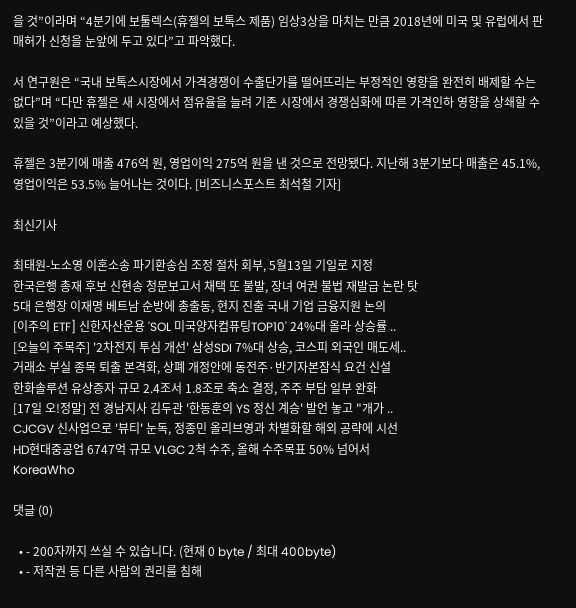을 것”이라며 “4분기에 보툴렉스(휴젤의 보톡스 제품) 임상3상을 마치는 만큼 2018년에 미국 및 유럽에서 판매허가 신청을 눈앞에 두고 있다”고 파악했다.

서 연구원은 “국내 보톡스시장에서 가격경쟁이 수출단가를 떨어뜨리는 부정적인 영향을 완전히 배제할 수는 없다”며 “다만 휴젤은 새 시장에서 점유율을 늘려 기존 시장에서 경쟁심화에 따른 가격인하 영향을 상쇄할 수 있을 것”이라고 예상했다.

휴젤은 3분기에 매출 476억 원, 영업이익 275억 원을 낸 것으로 전망됐다. 지난해 3분기보다 매출은 45.1%, 영업이익은 53.5% 늘어나는 것이다. [비즈니스포스트 최석철 기자]

최신기사

최태원-노소영 이혼소송 파기환송심 조정 절차 회부, 5월13일 기일로 지정
한국은행 총재 후보 신현송 청문보고서 채택 또 불발, 장녀 여권 불법 재발급 논란 탓
5대 은행장 이재명 베트남 순방에 총출동, 현지 진출 국내 기업 금융지원 논의
[이주의 ETF] 신한자산운용 'SOL 미국양자컴퓨팅TOP10' 24%대 올라 상승률 ..
[오늘의 주목주] '2차전지 투심 개선' 삼성SDI 7%대 상승, 코스피 외국인 매도세..
거래소 부실 종목 퇴출 본격화, 상폐 개정안에 동전주·반기자본잠식 요건 신설
한화솔루션 유상증자 규모 2.4조서 1.8조로 축소 결정, 주주 부담 일부 완화
[17일 오!정말] 전 경남지사 김두관 '한동훈의 YS 정신 계승' 발언 놓고 "개가 ..
CJCGV 신사업으로 '뷰티' 눈독, 정종민 올리브영과 차별화할 해외 공략에 시선
HD현대중공업 6747억 규모 VLGC 2척 수주, 올해 수주목표 50% 넘어서
KoreaWho

댓글 (0)

  • - 200자까지 쓰실 수 있습니다. (현재 0 byte / 최대 400byte)
  • - 저작권 등 다른 사람의 권리를 침해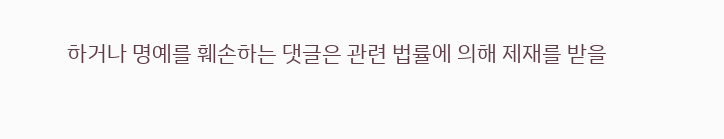하거나 명예를 훼손하는 댓글은 관련 법률에 의해 제재를 받을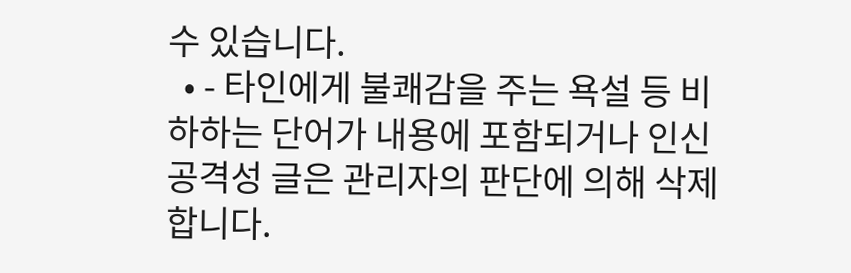수 있습니다.
  • - 타인에게 불쾌감을 주는 욕설 등 비하하는 단어가 내용에 포함되거나 인신공격성 글은 관리자의 판단에 의해 삭제 합니다.